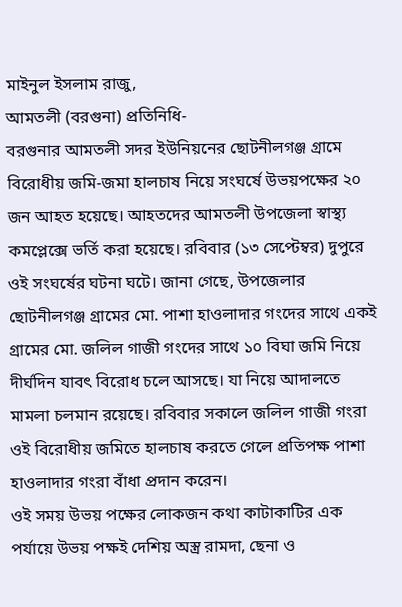মাইনুল ইসলাম রাজু,
আমতলী (বরগুনা) প্রতিনিধি-
বরগুনার আমতলী সদর ইউনিয়নের ছোটনীলগঞ্জ গ্রামে বিরোধীয় জমি-জমা হালচাষ নিয়ে সংঘর্ষে উভয়পক্ষের ২০ জন আহত হয়েছে। আহতদের আমতলী উপজেলা স্বাস্থ্য কমপ্লেক্সে ভর্তি করা হয়েছে। রবিবার (১৩ সেপ্টেম্বর) দুপুরে ওই সংঘর্ষের ঘটনা ঘটে। জানা গেছে, উপজেলার ছোটনীলগঞ্জ গ্রামের মো. পাশা হাওলাদার গংদের সাথে একই গ্রামের মো. জলিল গাজী গংদের সাথে ১০ বিঘা জমি নিয়ে দীর্ঘদিন যাবৎ বিরোধ চলে আসছে। যা নিয়ে আদালতে মামলা চলমান রয়েছে। রবিবার সকালে জলিল গাজী গংরা ওই বিরোধীয় জমিতে হালচাষ করতে গেলে প্রতিপক্ষ পাশা হাওলাদার গংরা বাঁধা প্রদান করেন।
ওই সময় উভয় পক্ষের লোকজন কথা কাটাকাটির এক পর্যায়ে উভয় পক্ষই দেশিয় অস্ত্র রামদা, ছেনা ও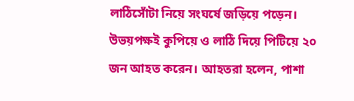লাঠিসোঁটা নিয়ে সংঘর্ষে জড়িয়ে পড়েন। উভয়পক্ষই কুপিয়ে ও লাঠি দিয়ে পিটিয়ে ২০ জন আহত করেন। আহতরা হলেন, পাশা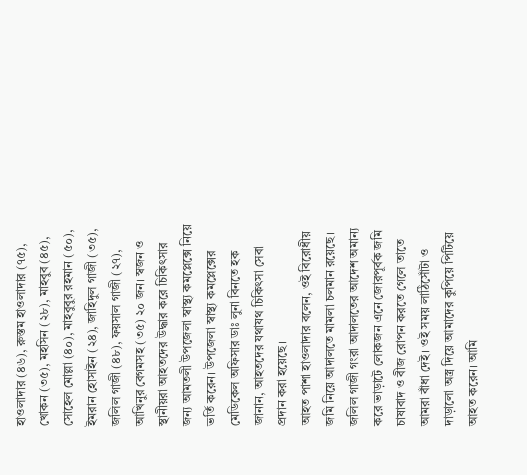হাওলাদার (৪৬), রুস্তম হাওলাদার (৭৫), খোকন (৩৫), মহসিন (২৮), মাহবুব (৪৫), সোহেল মোল্লা (৪০), মাহবুবুর রহমান (৫০), ইমরান হোসাইন (২৪), জাহিদুল গাজী (৩৫), জলিল গাজী (৪৮), ফয়সাল গাজী (২৭), আখিনুর বেগমসহ (৩৫) ২০ জন। স্বজন ও স্থানীয়রা আহতদের উদ্ধার করে চিকিৎসার জন্য আমতলী উপজেলা স্বাস্থ্য কমপ্লেক্সে নিয়ে ভর্তি করেন। উপজেলা স্বাস্থ্য কমপ্লেক্সের মেডিকেল অফিসার ডাঃ লুনা বিনতে হক জানান, আহতদের যথাযথ চিকিৎসা সেবা প্রদান করা হয়েছে।
আহত পাশা হাওলাদার বলেন, ওই বিরোধীয় জমি নিয়ে আদালতে মামলা চলমান রয়েছে। জলিল গাজী গংরা আদালতের আদেশ অমান্য করে ভাড়াটে লোকজন এনে জোরপূর্বক জমি চাষাবাদ ও বীজ রোপন করতে গেলে তাতে আমরা বাঁধা দেই। ওই সময় লাঠিসোঁটা ও দাড়ালো অস্ত্র দিয়ে আমাদের কুপিয়ে পিটিয়ে আহত করেন। আমি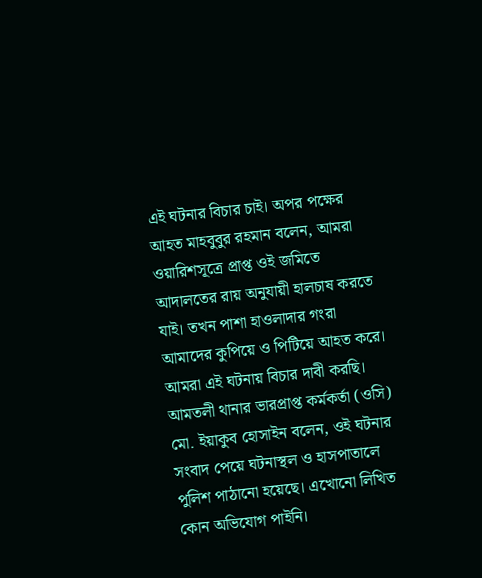এই ঘটনার বিচার চাই। অপর পক্ষের আহত মাহবুবুর রহমান বলেন, আমরা ওয়ারিশসূত্রে প্রাপ্ত ওই জমিতে আদালতের রায় অনুযায়ী হালচাষ করতে যাই। তখন পাশা হাওলাদার গংরা আমাদের কুপিয়ে ও পিটিয়ে আহত করে। আমরা এই ঘটনায় বিচার দাবী করছি। আমতলী থানার ভারপ্রাপ্ত কর্মকর্তা (ওসি) মো. ইয়াকুব হোসাইন বলেন, ওই ঘটনার সংবাদ পেয়ে ঘটনাস্থল ও হাসপাতালে পুলিশ পাঠানো হয়েছে। এখোনো লিখিত কোন অভিযোগ পাইনি।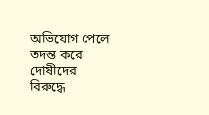অভিযোগ পেলে তদন্ত করে দোষীদের বিরুদ্ধে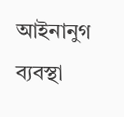আইনানুগ ব্যবস্থা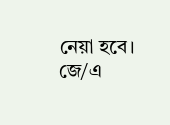নেয়া হবে। জে/এ